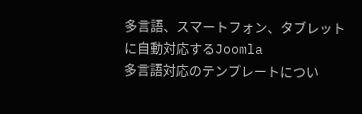多言語、スマートフォン、タブレットに自動対応するJoomla
多言語対応のテンプレートについ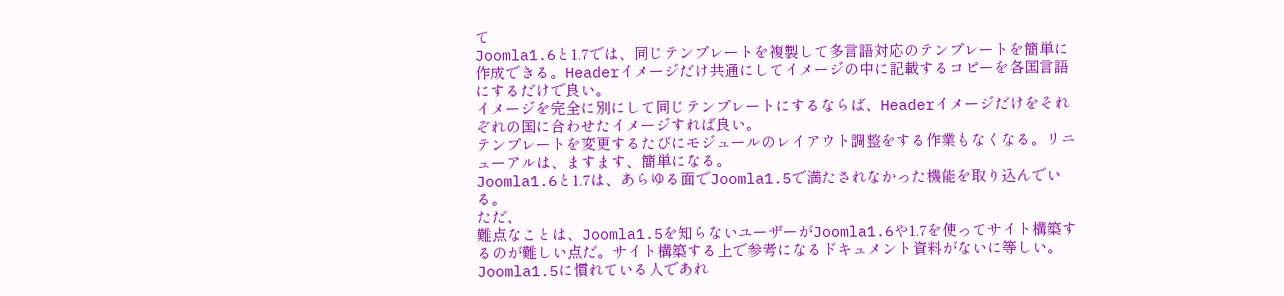て
Joomla1.6と1.7では、同じテンプレートを複製して多言語対応のテンプレートを簡単に作成できる。Headerイメージだけ共通にしてイメージの中に記載するコピーを各国言語にするだけで良い。
イメージを完全に別にして同じテンプレートにするならば、Headerイメージだけをそれぞれの国に合わせたイメージすれば良い。
テンプレートを変更するたびにモジュールのレイアウト調整をする作業もなくなる。リニューアルは、ますます、簡単になる。
Joomla1.6と1.7は、あらゆる面でJoomla1.5で満たされなかった機能を取り込んでいる。
ただ、
難点なことは、Joomla1.5を知らないユーザーがJoomla1.6や1.7を使ってサイト構築するのが難しい点だ。サイト構築する上で参考になるドキュメント資料がないに等しい。Joomla1.5に慣れている人であれ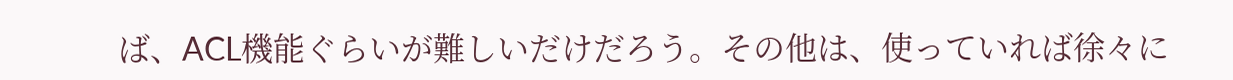ば、ACL機能ぐらいが難しいだけだろう。その他は、使っていれば徐々に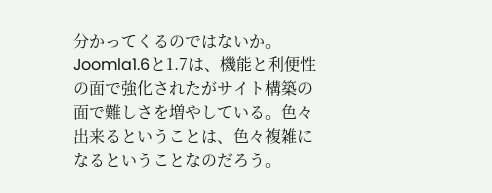分かってくるのではないか。
Joomla1.6と1.7は、機能と利便性の面で強化されたがサイト構築の面で難しさを増やしている。色々出来るということは、色々複雑になるということなのだろう。